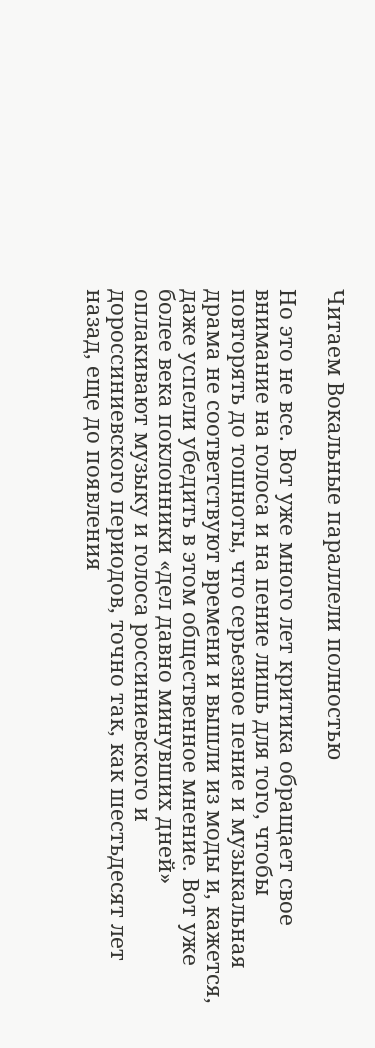Читаем Вокальные параллели полностью

Но это не все. Вот уже много лет критика обращает свое внимание на голоса и на пение лишь для того, чтобы повторять до тошноты, что серьезное пение и музыкальная драма не соответствуют времени и вышли из моды и, кажется, даже успели убедить в этом общественное мнение. Вот уже более века поклонники «дел давно минувших дней» оплакивают музыку и голоса россиниевского и дороссиниевского периодов, точно так, как шестьдесят лет назад, еще до появления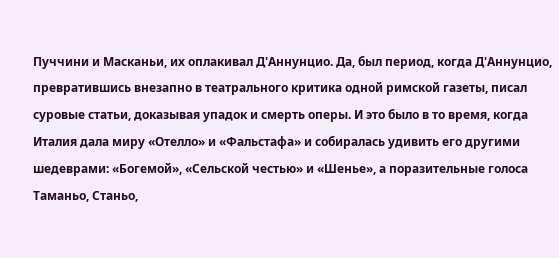Пуччини и Масканьи, их оплакивал Д'Аннунцио. Да, был период, когда Д'Аннунцио, превратившись внезапно в театрального критика одной римской газеты, писал суровые статьи, доказывая упадок и смерть оперы. И это было в то время, когда Италия дала миру «Отелло» и «Фальстафа» и собиралась удивить его другими шедеврами: «Богемой», «Сельской честью» и «Шенье», а поразительные голоса Таманьо, Станьо,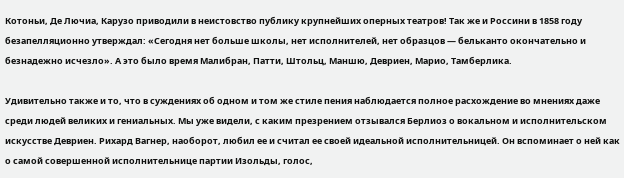Котоньи, Де Лючиа, Карузо приводили в неистовство публику крупнейших оперных театров! Так же и Россини в 1858 году безапелляционно утверждал: «Сегодня нет больше школы, нет исполнителей, нет образцов — бельканто окончательно и безнадежно исчезло». А это было время Малибран, Патти, Штольц, Маншю, Девриен, Марио, Тамберлика.

Удивительно также и то, что в суждениях об одном и том же стиле пения наблюдается полное расхождение во мнениях даже среди людей великих и гениальных. Мы уже видели, с каким презрением отзывался Берлиоз о вокальном и исполнительском искусстве Девриен. Рихард Вагнер, наоборот, любил ее и считал ее своей идеальной исполнительницей. Он вспоминает о ней как о самой совершенной исполнительнице партии Изольды, голос,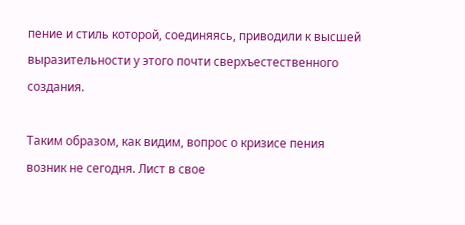пение и стиль которой, соединяясь, приводили к высшей выразительности у этого почти сверхъестественного создания.

Таким образом, как видим, вопрос о кризисе пения возник не сегодня. Лист в свое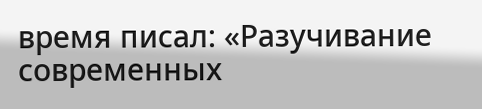время писал: «Разучивание современных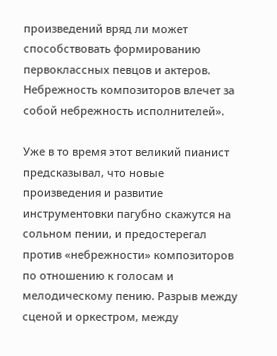произведений вряд ли может способствовать формированию первоклассных певцов и актеров. Небрежность композиторов влечет за собой небрежность исполнителей».

Уже в то время этот великий пианист предсказывал, что новые произведения и развитие инструментовки пагубно скажутся на сольном пении, и предостерегал против «небрежности» композиторов по отношению к голосам и мелодическому пению. Разрыв между сценой и оркестром, между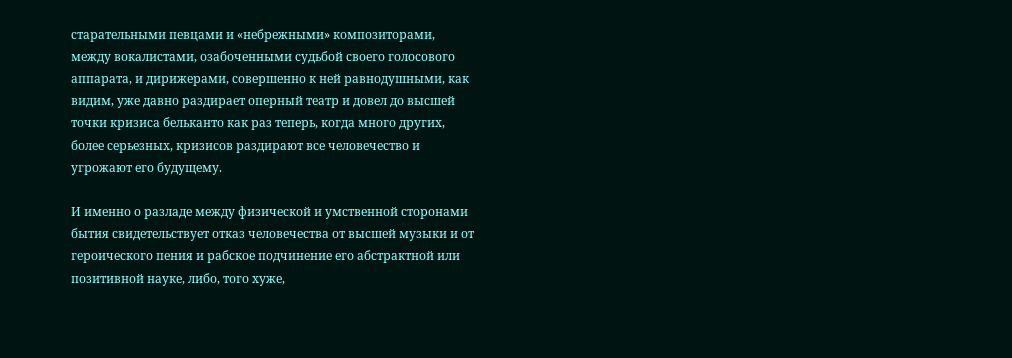старательными певцами и «небрежными» композиторами, между вокалистами, озабоченными судьбой своего голосового аппарата, и дирижерами, совершенно к ней равнодушными, как видим, уже давно раздирает оперный театр и довел до высшей точки кризиса бельканто как раз теперь, когда много других, более серьезных, кризисов раздирают все человечество и угрожают его будущему.

И именно о разладе между физической и умственной сторонами бытия свидетельствует отказ человечества от высшей музыки и от героического пения и рабское подчинение его абстрактной или позитивной науке, либо, того хуже,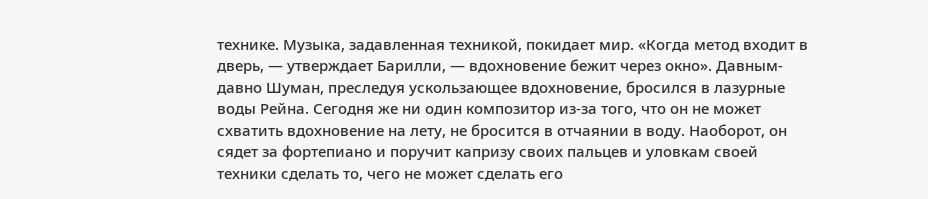технике. Музыка, задавленная техникой, покидает мир. «Когда метод входит в дверь, — утверждает Барилли, — вдохновение бежит через окно». Давным-давно Шуман, преследуя ускользающее вдохновение, бросился в лазурные воды Рейна. Сегодня же ни один композитор из-за того, что он не может схватить вдохновение на лету, не бросится в отчаянии в воду. Наоборот, он сядет за фортепиано и поручит капризу своих пальцев и уловкам своей техники сделать то, чего не может сделать его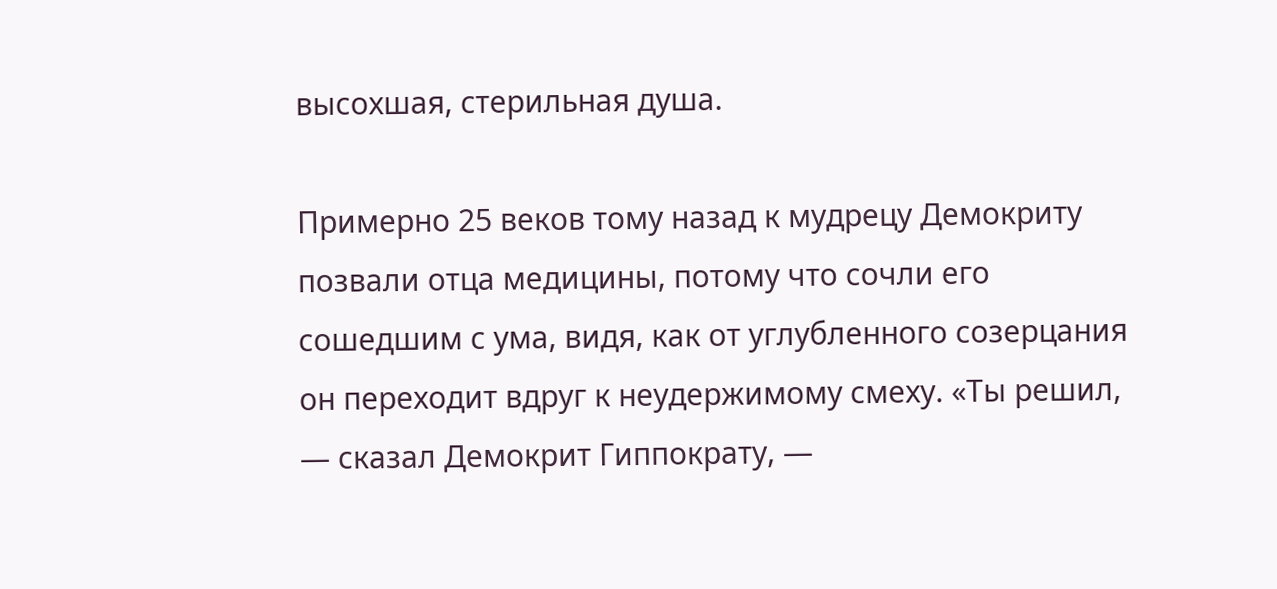высохшая, стерильная душа.

Примерно 25 веков тому назад к мудрецу Демокриту позвали отца медицины, потому что сочли его сошедшим с ума, видя, как от углубленного созерцания он переходит вдруг к неудержимому смеху. «Ты решил, — сказал Демокрит Гиппократу, —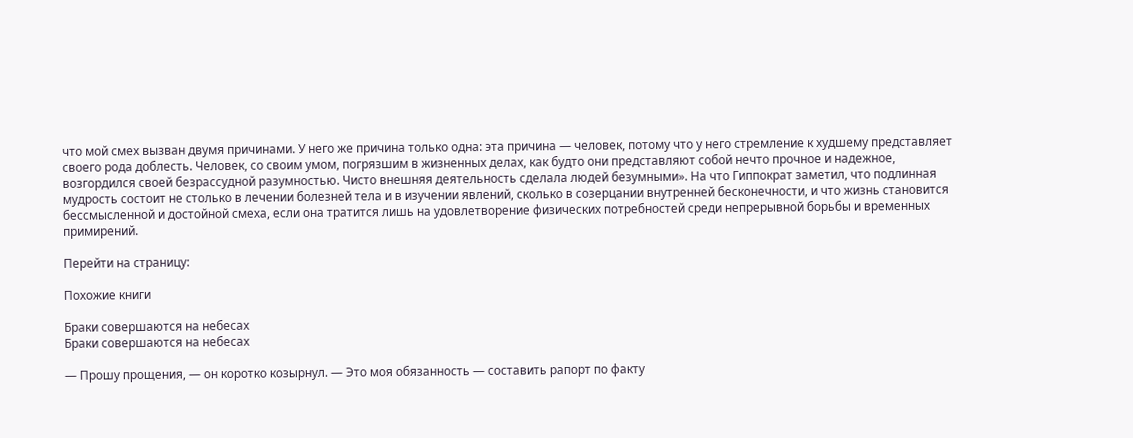что мой смех вызван двумя причинами. У него же причина только одна: эта причина — человек, потому что у него стремление к худшему представляет своего рода доблесть. Человек, со своим умом, погрязшим в жизненных делах, как будто они представляют собой нечто прочное и надежное, возгордился своей безрассудной разумностью. Чисто внешняя деятельность сделала людей безумными». На что Гиппократ заметил, что подлинная мудрость состоит не столько в лечении болезней тела и в изучении явлений, сколько в созерцании внутренней бесконечности, и что жизнь становится бессмысленной и достойной смеха, если она тратится лишь на удовлетворение физических потребностей среди непрерывной борьбы и временных примирений.

Перейти на страницу:

Похожие книги

Браки совершаются на небесах
Браки совершаются на небесах

— Прошу прощения, — он коротко козырнул. — Это моя обязанность — составить рапорт по факту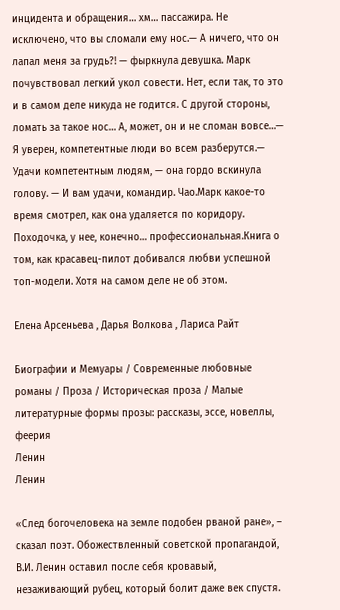инцидента и обращения… хм… пассажира. Не исключено, что вы сломали ему нос.— А ничего, что он лапал меня за грудь?! — фыркнула девушка. Марк почувствовал легкий укол совести. Нет, если так, то это и в самом деле никуда не годится. С другой стороны, ломать за такое нос… А, может, он и не сломан вовсе…— Я уверен, компетентные люди во всем разберутся.— Удачи компетентным людям, — она гордо вскинула голову. — И вам удачи, командир. Чао.Марк какое-то время смотрел, как она удаляется по коридору. Походочка, у нее, конечно… профессиональная.Книга о том, как красавец-пилот добивался любви успешной топ-модели. Хотя на самом деле не об этом.

Елена Арсеньева , Дарья Волкова , Лариса Райт

Биографии и Мемуары / Современные любовные романы / Проза / Историческая проза / Малые литературные формы прозы: рассказы, эссе, новеллы, феерия
Ленин
Ленин

«След богочеловека на земле подобен рваной ране», – сказал поэт. Обожествленный советской пропагандой, В.И. Ленин оставил после себя кровавый, незаживающий рубец, который болит даже век спустя.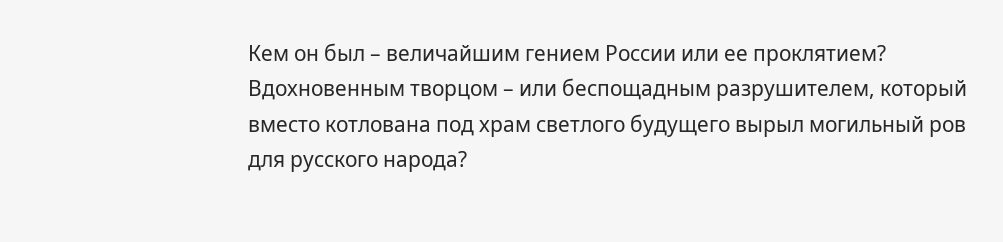Кем он был – величайшим гением России или ее проклятием? Вдохновенным творцом – или беспощадным разрушителем, который вместо котлована под храм светлого будущего вырыл могильный ров для русского народа?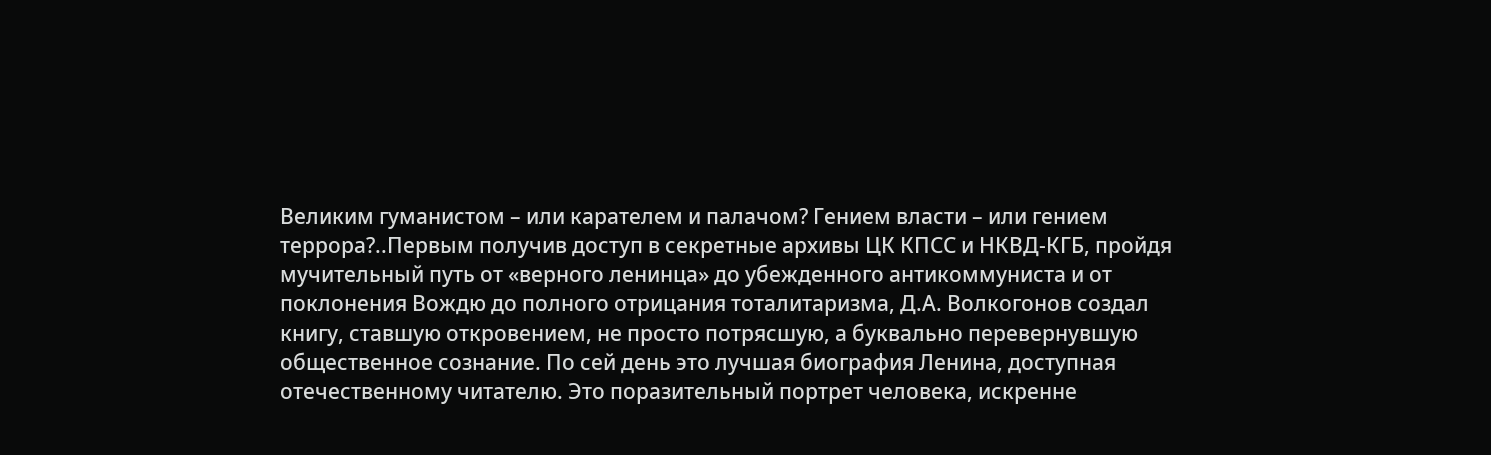Великим гуманистом – или карателем и палачом? Гением власти – или гением террора?..Первым получив доступ в секретные архивы ЦК КПСС и НКВД-КГБ, пройдя мучительный путь от «верного ленинца» до убежденного антикоммуниста и от поклонения Вождю до полного отрицания тоталитаризма, Д.А. Волкогонов создал книгу, ставшую откровением, не просто потрясшую, а буквально перевернувшую общественное сознание. По сей день это лучшая биография Ленина, доступная отечественному читателю. Это поразительный портрет человека, искренне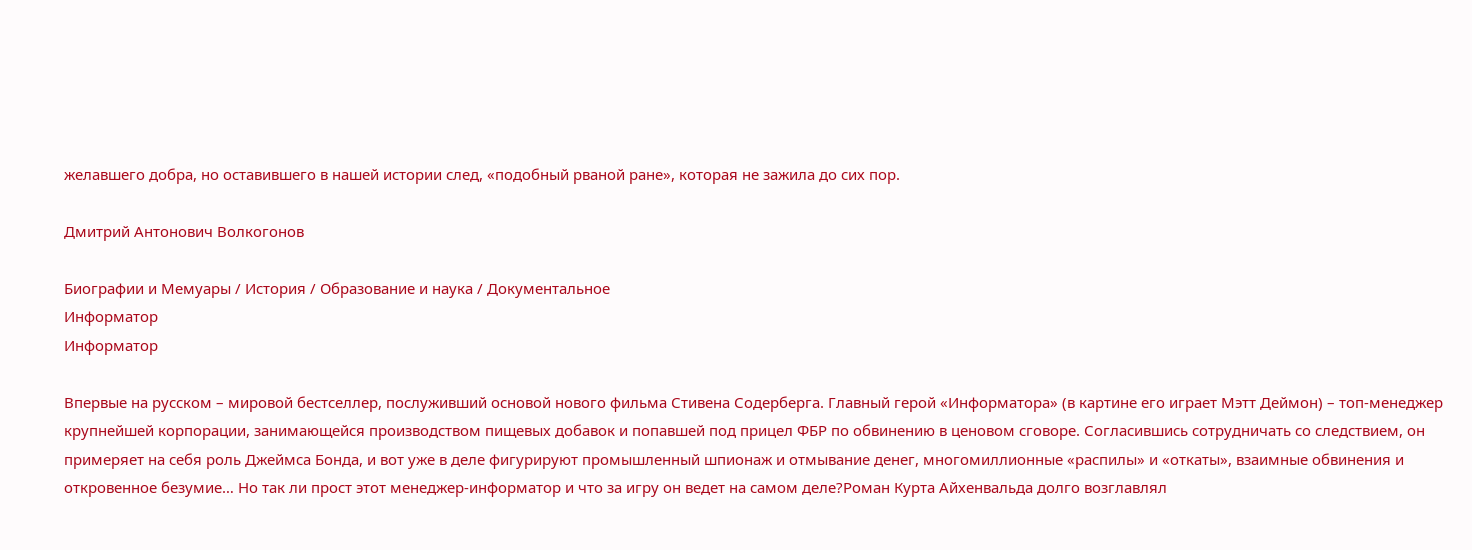желавшего добра, но оставившего в нашей истории след, «подобный рваной ране», которая не зажила до сих пор.

Дмитрий Антонович Волкогонов

Биографии и Мемуары / История / Образование и наука / Документальное
Информатор
Информатор

Впервые на русском – мировой бестселлер, послуживший основой нового фильма Стивена Содерберга. Главный герой «Информатора» (в картине его играет Мэтт Деймон) – топ-менеджер крупнейшей корпорации, занимающейся производством пищевых добавок и попавшей под прицел ФБР по обвинению в ценовом сговоре. Согласившись сотрудничать со следствием, он примеряет на себя роль Джеймса Бонда, и вот уже в деле фигурируют промышленный шпионаж и отмывание денег, многомиллионные «распилы» и «откаты», взаимные обвинения и откровенное безумие… Но так ли прост этот менеджер-информатор и что за игру он ведет на самом деле?Роман Курта Айхенвальда долго возглавлял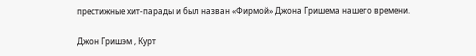престижные хит-парады и был назван «Фирмой» Джона Гришема нашего времени.

Джон Гришэм , Курт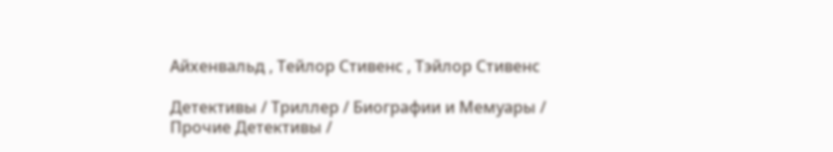Айхенвальд , Тейлор Стивенс , Тэйлор Стивенс

Детективы / Триллер / Биографии и Мемуары / Прочие Детективы /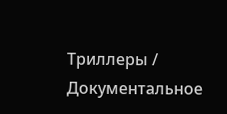Триллеры / Документальное